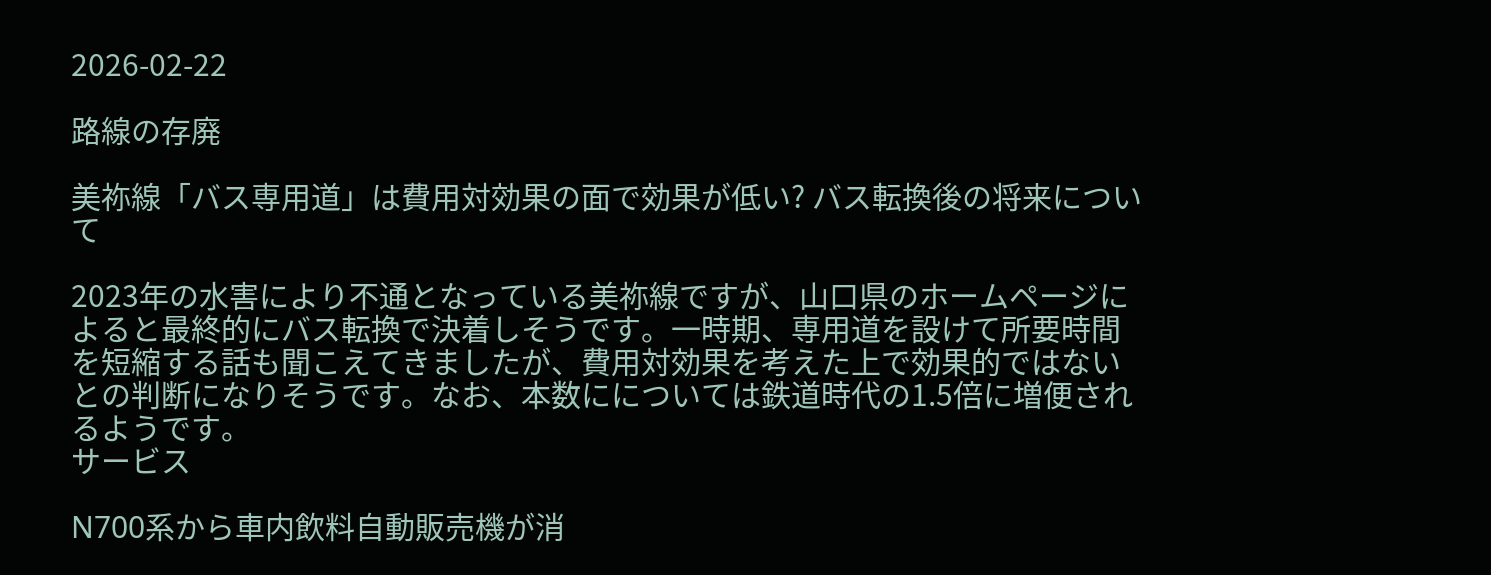2026-02-22

路線の存廃

美祢線「バス専用道」は費用対効果の面で効果が低い? バス転換後の将来について

2023年の水害により不通となっている美祢線ですが、山口県のホームページによると最終的にバス転換で決着しそうです。一時期、専用道を設けて所要時間を短縮する話も聞こえてきましたが、費用対効果を考えた上で効果的ではないとの判断になりそうです。なお、本数にについては鉄道時代の1.5倍に増便されるようです。
サービス

N700系から車内飲料自動販売機が消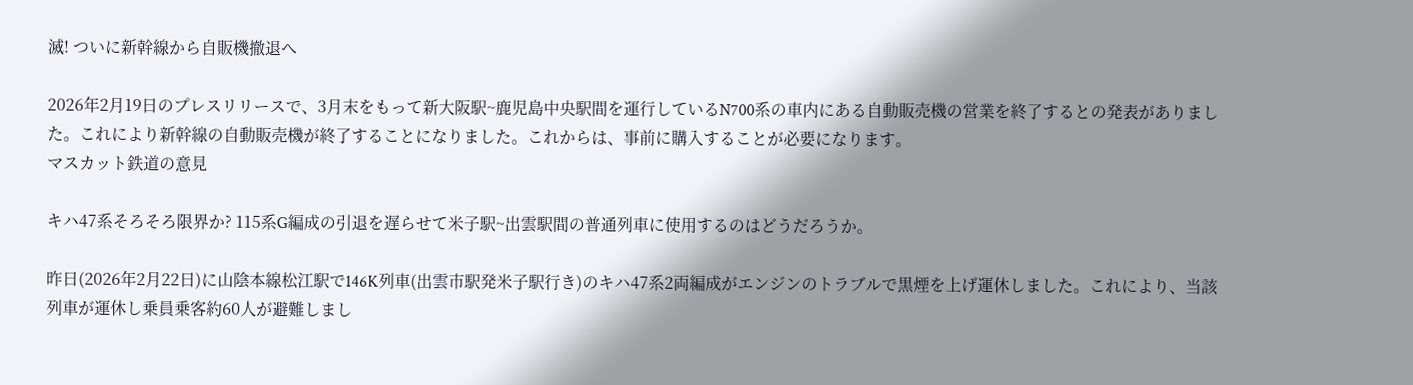滅! ついに新幹線から自販機撤退へ

2026年2月19日のプレスリリースで、3月末をもって新大阪駅~鹿児島中央駅間を運行しているN700系の車内にある自動販売機の営業を終了するとの発表がありました。これにより新幹線の自動販売機が終了することになりました。これからは、事前に購入することが必要になります。
マスカット鉄道の意見

キハ47系そろそろ限界か? 115系G編成の引退を遅らせて米子駅~出雲駅間の普通列車に使用するのはどうだろうか。

昨日(2026年2月22日)に山陰本線松江駅で146K列車(出雲市駅発米子駅行き)のキハ47系2両編成がエンジンのトラブルで黒煙を上げ運休しました。これにより、当該列車が運休し乗員乗客約60人が避難しまし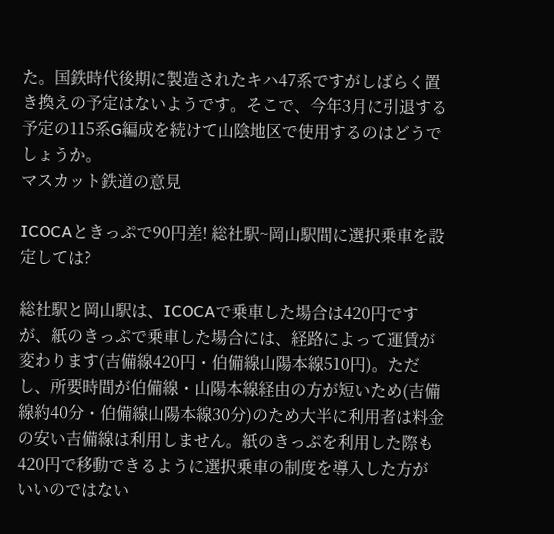た。国鉄時代後期に製造されたキハ47系ですがしばらく置き換えの予定はないようです。そこで、今年3月に引退する予定の115系G編成を続けて山陰地区で使用するのはどうでしょうか。
マスカット鉄道の意見

ICOCAときっぷで90円差! 総社駅~岡山駅間に選択乗車を設定しては?

総社駅と岡山駅は、ICOCAで乗車した場合は420円ですが、紙のきっぷで乗車した場合には、経路によって運賃が変わります(吉備線420円・伯備線山陽本線510円)。ただし、所要時間が伯備線・山陽本線経由の方が短いため(吉備線約40分・伯備線山陽本線30分)のため大半に利用者は料金の安い吉備線は利用しません。紙のきっぷを利用した際も420円で移動できるように選択乗車の制度を導入した方がいいのではない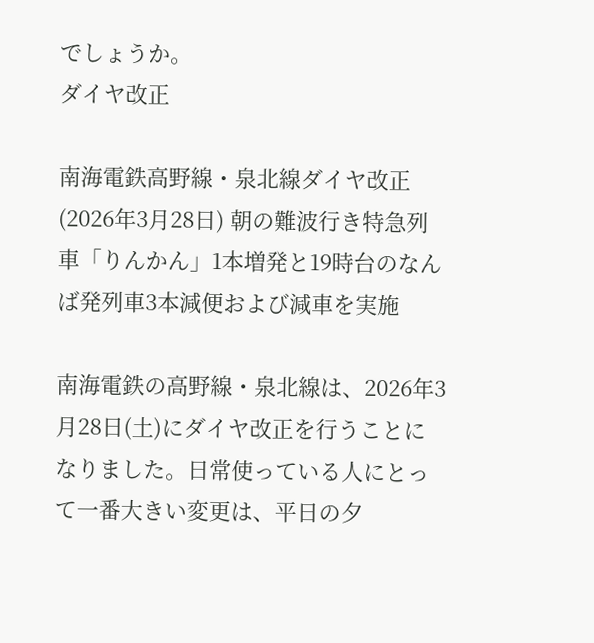でしょうか。
ダイヤ改正

南海電鉄高野線・泉北線ダイヤ改正(2026年3月28日) 朝の難波行き特急列車「りんかん」1本増発と19時台のなんば発列車3本減便および減車を実施

南海電鉄の高野線・泉北線は、2026年3月28日(土)にダイヤ改正を行うことになりました。日常使っている人にとって一番大きい変更は、平日の夕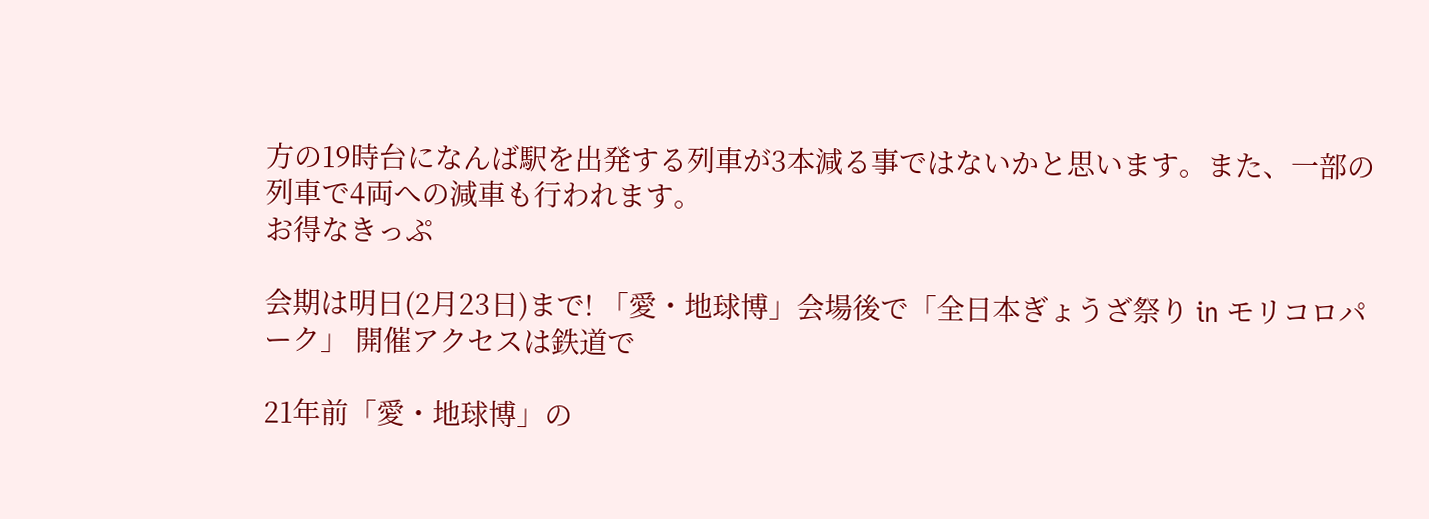方の19時台になんば駅を出発する列車が3本減る事ではないかと思います。また、一部の列車で4両への減車も行われます。
お得なきっぷ

会期は明日(2月23日)まで! 「愛・地球博」会場後で「全日本ぎょうざ祭り in モリコロパーク」 開催アクセスは鉄道で

21年前「愛・地球博」の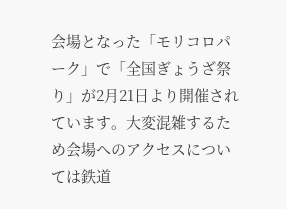会場となった「モリコロパーク」で「全国ぎょうざ祭り」が2月21日より開催されています。大変混雑するため会場へのアクセスについては鉄道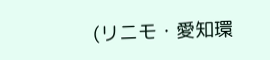(リニモ・愛知環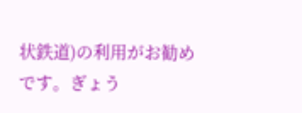状鉄道)の利用がお勧めです。ぎょう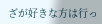ざが好きな方は行っ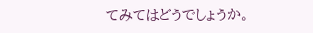てみてはどうでしょうか。